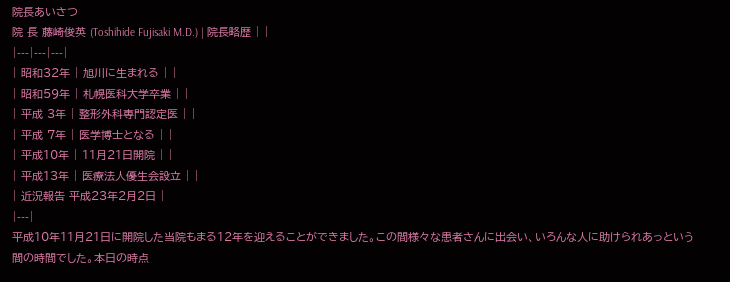院長あいさつ
院 長 藤崎俊英 (Toshihide Fujisaki M.D.) | 院長略歴 | |
|---|---|---|
| 昭和32年 | 旭川に生まれる | |
| 昭和59年 | 札幌医科大学卒業 | |
| 平成 3年 | 整形外科専門認定医 | |
| 平成 7年 | 医学博士となる | |
| 平成10年 | 11月21日開院 | |
| 平成13年 | 医療法人優生会設立 | |
| 近況報告 平成23年2月2日 |
|---|
平成10年11月21日に開院した当院もまる12年を迎えることができました。この間様々な患者さんに出会い、いろんな人に助けられあっという間の時間でした。本日の時点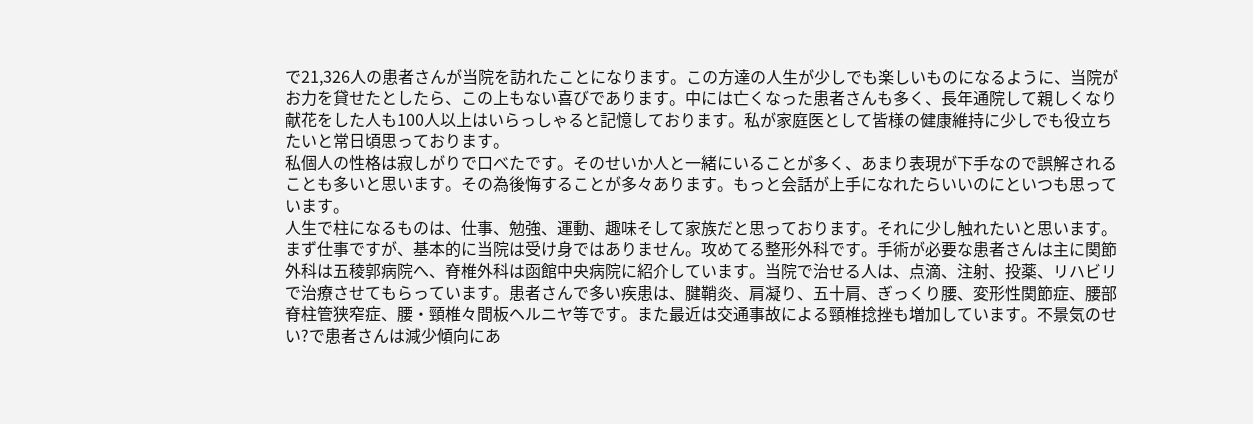で21,326人の患者さんが当院を訪れたことになります。この方達の人生が少しでも楽しいものになるように、当院がお力を貸せたとしたら、この上もない喜びであります。中には亡くなった患者さんも多く、長年通院して親しくなり献花をした人も100人以上はいらっしゃると記憶しております。私が家庭医として皆様の健康維持に少しでも役立ちたいと常日頃思っております。
私個人の性格は寂しがりで口べたです。そのせいか人と一緒にいることが多く、あまり表現が下手なので誤解されることも多いと思います。その為後悔することが多々あります。もっと会話が上手になれたらいいのにといつも思っています。
人生で柱になるものは、仕事、勉強、運動、趣味そして家族だと思っております。それに少し触れたいと思います。
まず仕事ですが、基本的に当院は受け身ではありません。攻めてる整形外科です。手術が必要な患者さんは主に関節外科は五稜郭病院へ、脊椎外科は函館中央病院に紹介しています。当院で治せる人は、点滴、注射、投薬、リハビリで治療させてもらっています。患者さんで多い疾患は、腱鞘炎、肩凝り、五十肩、ぎっくり腰、変形性関節症、腰部脊柱管狭窄症、腰・頸椎々間板ヘルニヤ等です。また最近は交通事故による頸椎捻挫も増加しています。不景気のせい?で患者さんは減少傾向にあ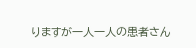りますが一人一人の患者さん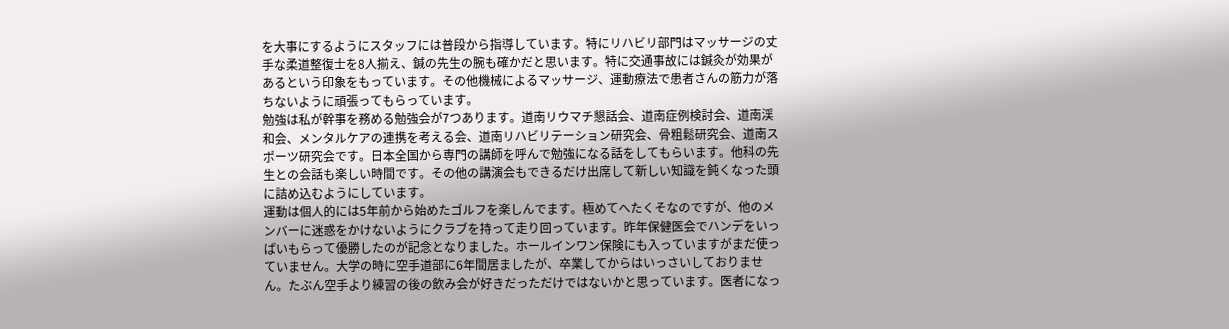を大事にするようにスタッフには普段から指導しています。特にリハビリ部門はマッサージの丈手な柔道整復士を8人揃え、鍼の先生の腕も確かだと思います。特に交通事故には鍼灸が効果があるという印象をもっています。その他機械によるマッサージ、運動療法で患者さんの筋力が落ちないように頑張ってもらっています。
勉強は私が幹事を務める勉強会が7つあります。道南リウマチ懇話会、道南症例検討会、道南渓和会、メンタルケアの連携を考える会、道南リハビリテーション研究会、骨粗鬆研究会、道南スポーツ研究会です。日本全国から専門の講師を呼んで勉強になる話をしてもらいます。他科の先生との会話も楽しい時間です。その他の講演会もできるだけ出席して新しい知識を鈍くなった頭に詰め込むようにしています。
運動は個人的には5年前から始めたゴルフを楽しんでます。極めてへたくそなのですが、他のメンバーに迷惑をかけないようにクラブを持って走り回っています。昨年保健医会でハンデをいっぱいもらって優勝したのが記念となりました。ホールインワン保険にも入っていますがまだ使っていません。大学の時に空手道部に6年間居ましたが、卒業してからはいっさいしておりません。たぶん空手より練習の後の飲み会が好きだっただけではないかと思っています。医者になっ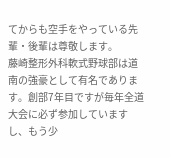てからも空手をやっている先輩・後輩は尊敬します。
藤崎整形外科軟式野球部は道南の強豪として有名であります。創部7年目ですが毎年全道大会に必ず参加していますし、もう少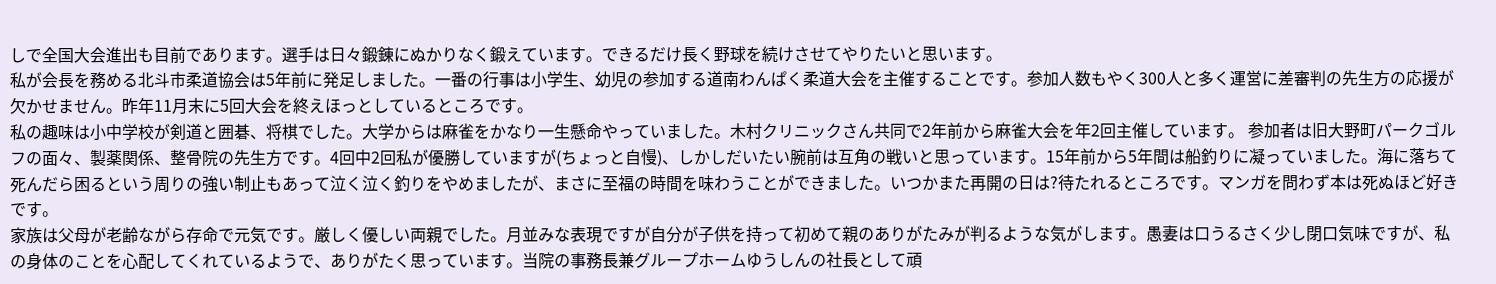しで全国大会進出も目前であります。選手は日々鍛錬にぬかりなく鍛えています。できるだけ長く野球を続けさせてやりたいと思います。
私が会長を務める北斗市柔道協会は5年前に発足しました。一番の行事は小学生、幼児の参加する道南わんぱく柔道大会を主催することです。参加人数もやく300人と多く運営に差審判の先生方の応援が欠かせません。昨年11月末に5回大会を終えほっとしているところです。
私の趣味は小中学校が剣道と囲碁、将棋でした。大学からは麻雀をかなり一生懸命やっていました。木村クリニックさん共同で2年前から麻雀大会を年2回主催しています。 参加者は旧大野町パークゴルフの面々、製薬関係、整骨院の先生方です。4回中2回私が優勝していますが(ちょっと自慢)、しかしだいたい腕前は互角の戦いと思っています。15年前から5年間は船釣りに凝っていました。海に落ちて死んだら困るという周りの強い制止もあって泣く泣く釣りをやめましたが、まさに至福の時間を味わうことができました。いつかまた再開の日は?待たれるところです。マンガを問わず本は死ぬほど好きです。
家族は父母が老齢ながら存命で元気です。厳しく優しい両親でした。月並みな表現ですが自分が子供を持って初めて親のありがたみが判るような気がします。愚妻は口うるさく少し閉口気味ですが、私の身体のことを心配してくれているようで、ありがたく思っています。当院の事務長兼グループホームゆうしんの社長として頑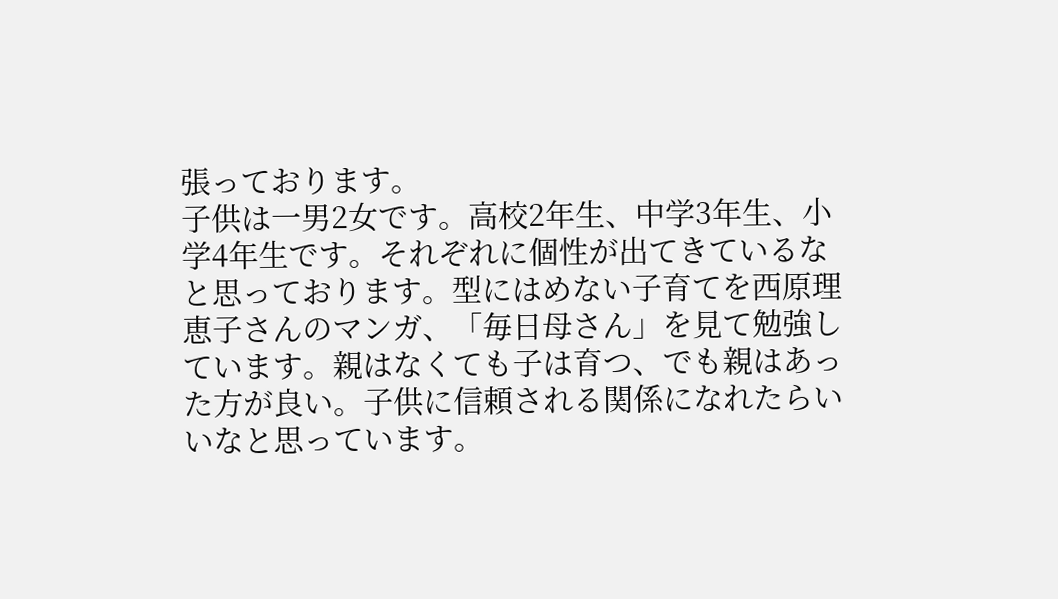張っております。
子供は一男2女です。高校2年生、中学3年生、小学4年生です。それぞれに個性が出てきているなと思っております。型にはめない子育てを西原理恵子さんのマンガ、「毎日母さん」を見て勉強しています。親はなくても子は育つ、でも親はあった方が良い。子供に信頼される関係になれたらいいなと思っています。